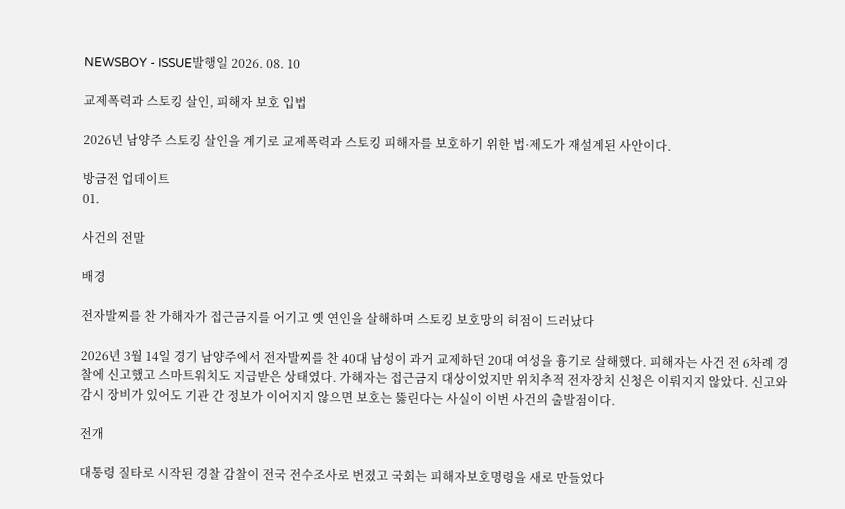NEWSBOY - ISSUE발행일 2026. 08. 10

교제폭력과 스토킹 살인, 피해자 보호 입법

2026년 남양주 스토킹 살인을 계기로 교제폭력과 스토킹 피해자를 보호하기 위한 법·제도가 재설계된 사안이다.

방금전 업데이트
01.

사건의 전말

배경

전자발찌를 찬 가해자가 접근금지를 어기고 옛 연인을 살해하며 스토킹 보호망의 허점이 드러났다

2026년 3월 14일 경기 남양주에서 전자발찌를 찬 40대 남성이 과거 교제하던 20대 여성을 흉기로 살해했다. 피해자는 사건 전 6차례 경찰에 신고했고 스마트워치도 지급받은 상태였다. 가해자는 접근금지 대상이었지만 위치추적 전자장치 신청은 이뤄지지 않았다. 신고와 감시 장비가 있어도 기관 간 정보가 이어지지 않으면 보호는 뚫린다는 사실이 이번 사건의 출발점이다.

전개

대통령 질타로 시작된 경찰 감찰이 전국 전수조사로 번졌고 국회는 피해자보호명령을 새로 만들었다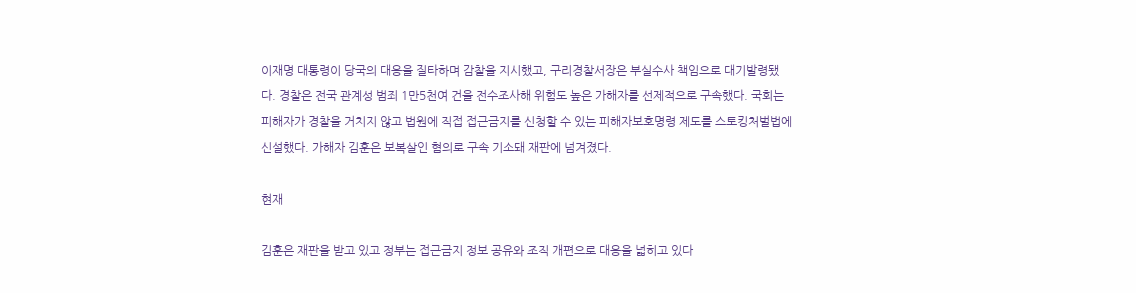이재명 대통령이 당국의 대응을 질타하며 감찰을 지시했고, 구리경찰서장은 부실수사 책임으로 대기발령됐다. 경찰은 전국 관계성 범죄 1만5천여 건을 전수조사해 위험도 높은 가해자를 선제적으로 구속했다. 국회는 피해자가 경찰을 거치지 않고 법원에 직접 접근금지를 신청할 수 있는 피해자보호명령 제도를 스토킹처벌법에 신설했다. 가해자 김훈은 보복살인 혐의로 구속 기소돼 재판에 넘겨졌다.

현재

김훈은 재판을 받고 있고 정부는 접근금지 정보 공유와 조직 개편으로 대응을 넓히고 있다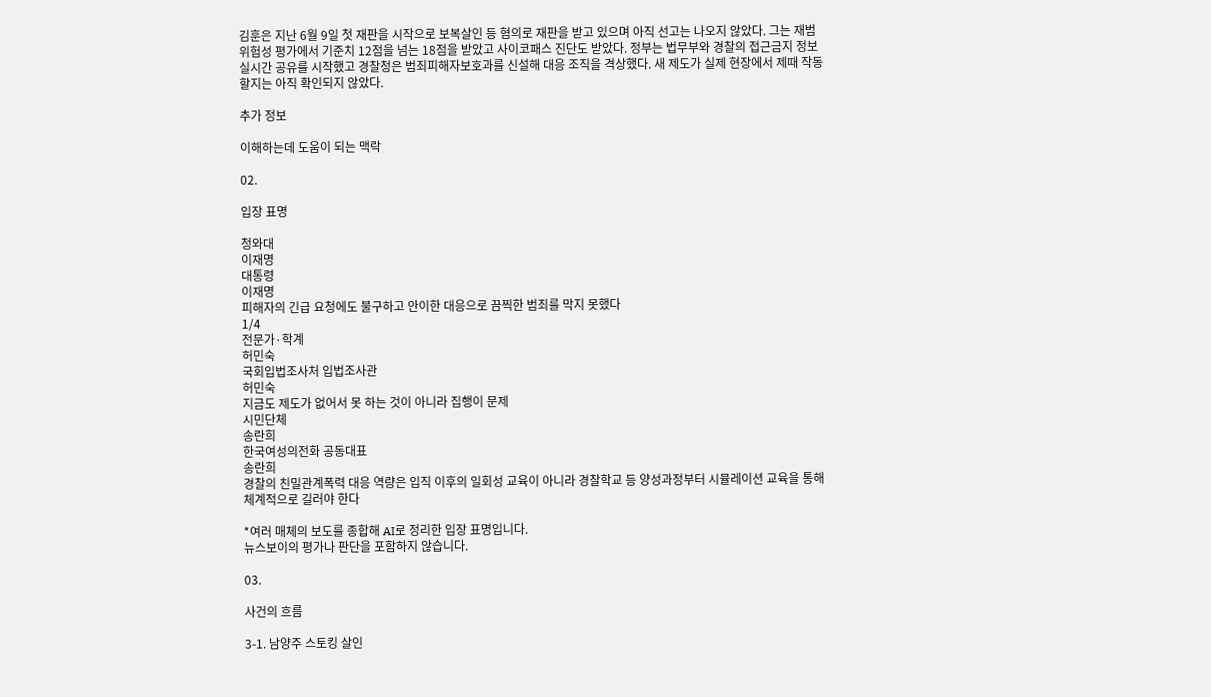김훈은 지난 6월 9일 첫 재판을 시작으로 보복살인 등 혐의로 재판을 받고 있으며 아직 선고는 나오지 않았다. 그는 재범 위험성 평가에서 기준치 12점을 넘는 18점을 받았고 사이코패스 진단도 받았다. 정부는 법무부와 경찰의 접근금지 정보 실시간 공유를 시작했고 경찰청은 범죄피해자보호과를 신설해 대응 조직을 격상했다. 새 제도가 실제 현장에서 제때 작동할지는 아직 확인되지 않았다.

추가 정보

이해하는데 도움이 되는 맥락

02.

입장 표명

청와대
이재명
대통령
이재명
피해자의 긴급 요청에도 불구하고 안이한 대응으로 끔찍한 범죄를 막지 못했다
1/4
전문가·학계
허민숙
국회입법조사처 입법조사관
허민숙
지금도 제도가 없어서 못 하는 것이 아니라 집행이 문제
시민단체
송란희
한국여성의전화 공동대표
송란희
경찰의 친밀관계폭력 대응 역량은 입직 이후의 일회성 교육이 아니라 경찰학교 등 양성과정부터 시뮬레이션 교육을 통해 체계적으로 길러야 한다

*여러 매체의 보도를 종합해 AI로 정리한 입장 표명입니다.
뉴스보이의 평가나 판단을 포함하지 않습니다.

03.

사건의 흐름

3-1. 남양주 스토킹 살인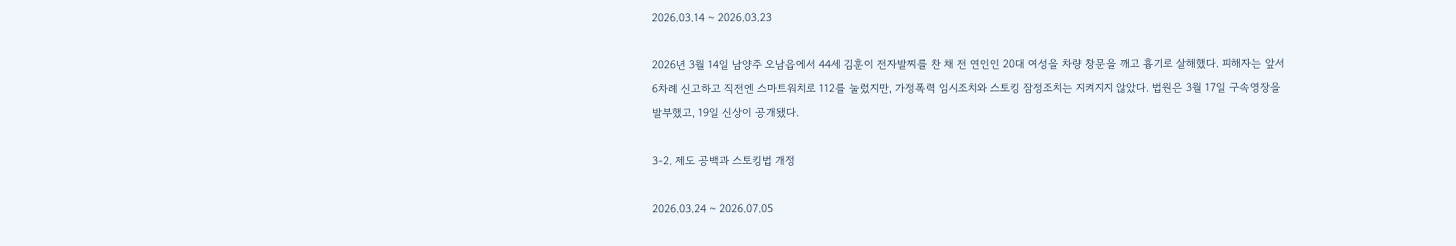2026.03.14 ~ 2026.03.23

2026년 3월 14일 남양주 오남읍에서 44세 김훈이 전자발찌를 찬 채 전 연인인 20대 여성을 차량 창문을 깨고 흉기로 살해했다. 피해자는 앞서 6차례 신고하고 직전엔 스마트워치로 112를 눌렀지만, 가정폭력 임시조치와 스토킹 잠정조치는 지켜지지 않았다. 법원은 3월 17일 구속영장을 발부했고, 19일 신상이 공개됐다.

3-2. 제도 공백과 스토킹법 개정

2026.03.24 ~ 2026.07.05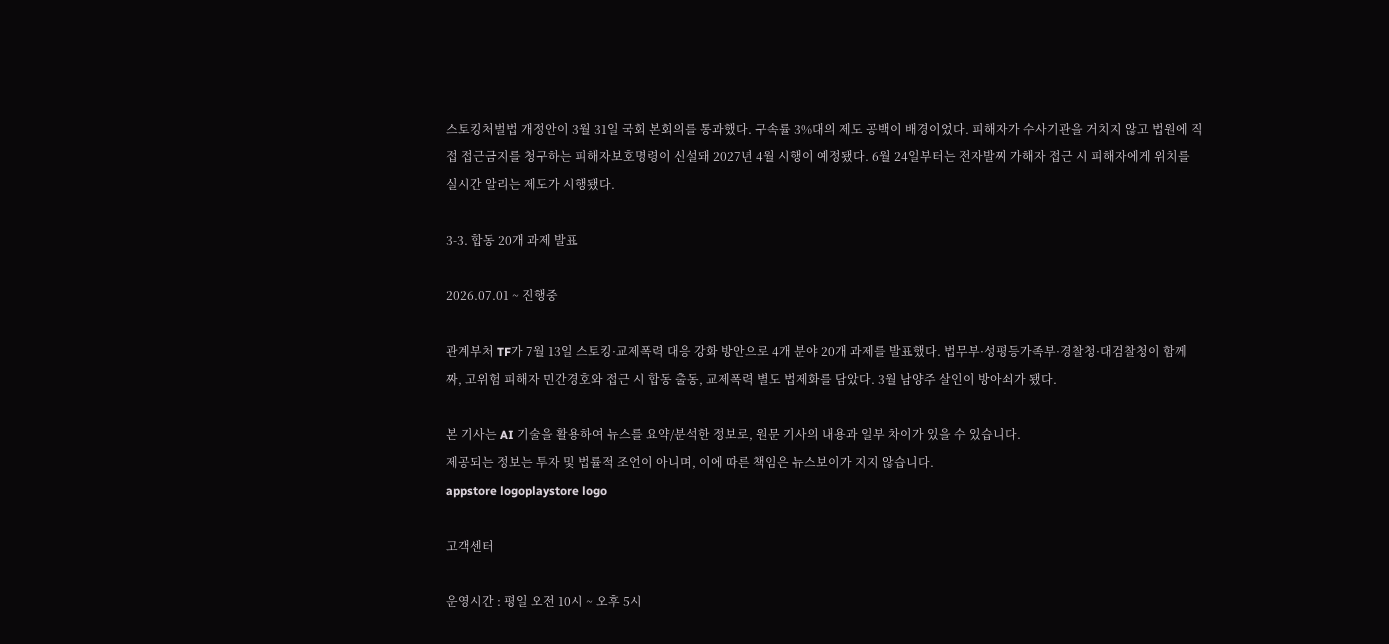스토킹처벌법 개정안이 3월 31일 국회 본회의를 통과했다. 구속률 3%대의 제도 공백이 배경이었다. 피해자가 수사기관을 거치지 않고 법원에 직접 접근금지를 청구하는 피해자보호명령이 신설돼 2027년 4월 시행이 예정됐다. 6월 24일부터는 전자발찌 가해자 접근 시 피해자에게 위치를 실시간 알리는 제도가 시행됐다.

3-3. 합동 20개 과제 발표

2026.07.01 ~ 진행중

관계부처 TF가 7월 13일 스토킹·교제폭력 대응 강화 방안으로 4개 분야 20개 과제를 발표했다. 법무부·성평등가족부·경찰청·대검찰청이 함께 짜, 고위험 피해자 민간경호와 접근 시 합동 출동, 교제폭력 별도 법제화를 담았다. 3월 남양주 살인이 방아쇠가 됐다.

본 기사는 AI 기술을 활용하여 뉴스를 요약/분석한 정보로, 원문 기사의 내용과 일부 차이가 있을 수 있습니다.
제공되는 정보는 투자 및 법률적 조언이 아니며, 이에 따른 책임은 뉴스보이가 지지 않습니다.
appstore logoplaystore logo

고객센터

운영시간 : 평일 오전 10시 ~ 오후 5시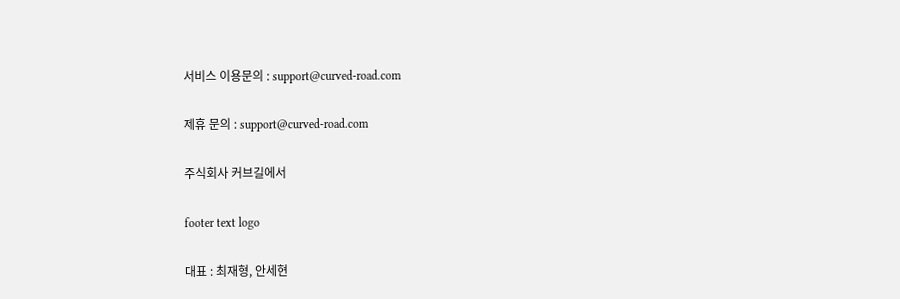서비스 이용문의 : support@curved-road.com

제휴 문의 : support@curved-road.com

주식회사 커브길에서

footer text logo

대표 : 최재형, 안세현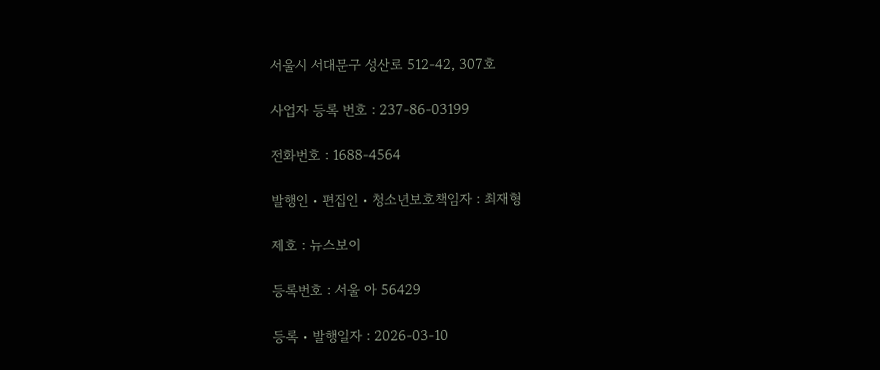서울시 서대문구 성산로 512-42, 307호

사업자 등록 번호 : 237-86-03199

전화번호 : 1688-4564

발행인・편집인・청소년보호책임자 : 최재형

제호 : 뉴스보이

등록번호 : 서울 아 56429

등록・발행일자 : 2026-03-10